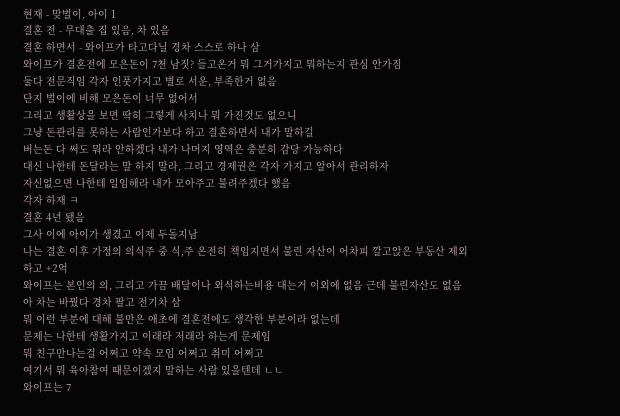현재 - 맞벌이, 아이 1
결혼 전 - 무대출 집 있음, 차 있음
결혼 하면서 - 와이프가 타고다닐 경차 스스로 하나 삼
와이프가 결혼전에 모은돈이 7천 남짓? 들고온거 뭐 그거가지고 뭐하는지 관심 안가짐
둘다 전문직임 각자 인풋가지고 별로 서운, 부족한거 없음
단지 벌이에 비해 모은돈이 너무 없어서
그리고 생활상을 보면 딱히 그렇게 사치나 뭐 가진것도 없으니
그냥 돈관리를 못하는 사람인가보다 하고 결혼하면서 내가 말하길
버는돈 다 써도 뭐라 안하겠다 내가 나머지 영역은 충분히 감당 가능하다
대신 나한테 돈달라는 말 하지 말라, 그리고 경제권은 각자 가지고 알아서 관리하자
자신없으면 나한테 일임해라 내가 모아주고 불려주겠다 했음
각자 하재 ㅋ
결혼 4년 됐음
그사 이에 아이가 생겼고 이제 두돌지남
나는 결혼 이후 가정의 의식주 중 식,주 온전히 책임지면서 불린 자산이 어차피 깔고앉은 부동산 제외하고 +2억
와이프는 본인의 의, 그리고 가끔 배달이나 외식하는비용 대는거 이외에 없음 근데 불린자산도 없음
아 차는 바꿨다 경차 팔고 전기차 삼
뭐 이런 부분에 대해 불만은 애초에 결혼전에도 생각한 부분이라 없는데
문제는 나한테 생활가지고 이래라 저래라 하는게 문제임
뭐 친구만나는걸 어쩌고 약속 모임 어쩌고 취미 어쩌고
여기서 뭐 육아참여 때문이겠지 말하는 사람 있을텐데 ㄴㄴ
와이프는 7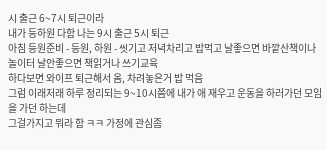시 출근 6~7시 퇴근이라
내가 등하원 다함 나는 9시 출근 5시 퇴근
아침 등원준비 - 등원, 하원 - 씻기고 저녁차리고 밥먹고 날좋으면 바깥산책이나 놀이터 날안좋으면 책읽거나 쓰기교육
하다보면 와이프 퇴근해서 옴, 차려놓은거 밥 먹음
그럼 이래저래 하루 정리되는 9~10시쯤에 내가 애 재우고 운동을 하러가던 모임을 가던 하는데
그걸가지고 뭐라 함 ㅋㅋ 가정에 관심좀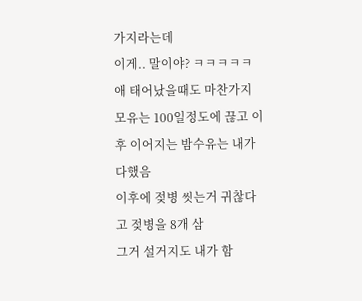가지라는데
이게.. 말이야? ㅋㅋㅋㅋㅋ
애 태어났을때도 마찬가지 모유는 100일정도에 끊고 이후 이어지는 밤수유는 내가 다했음
이후에 젖병 씻는거 귀찮다고 젖병을 8개 삼
그거 설거지도 내가 함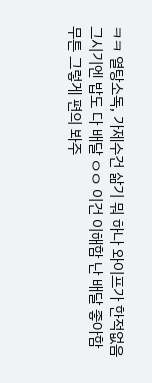ㅋㅋ 열탕소독, 가제수건 삶기 뭐 하나 와이프가 한적없음
그시기엔 밥도 다 배달 ㅇㅇ 이건 이해함 난 배달 좋아함
무튼 그렇게 편의 봐주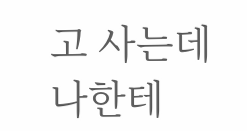고 사는데 나한테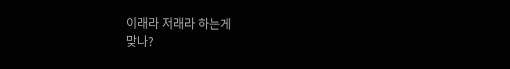이래라 저래라 하는게
맞나?